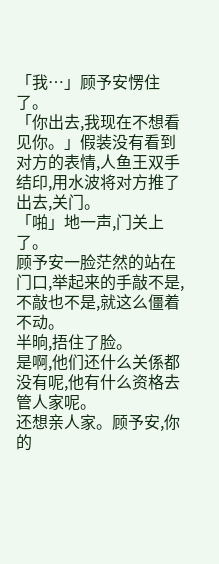「我…」顾予安愣住了。
「你出去,我现在不想看见你。」假装没有看到对方的表情,人鱼王双手结印,用水波将对方推了出去,关门。
「啪」地一声,门关上了。
顾予安一脸茫然的站在门口,举起来的手敲不是,不敲也不是,就这么僵着不动。
半晌,捂住了脸。
是啊,他们还什么关係都没有呢,他有什么资格去管人家呢。
还想亲人家。顾予安,你的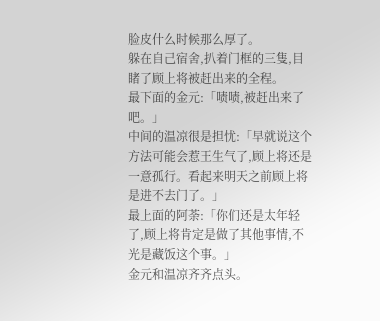脸皮什么时候那么厚了。
躲在自己宿舍,扒着门框的三隻,目睹了顾上将被赶出来的全程。
最下面的金元:「啧啧,被赶出来了吧。」
中间的温凉很是担忧:「早就说这个方法可能会惹王生气了,顾上将还是一意孤行。看起来明天之前顾上将是进不去门了。」
最上面的阿荼:「你们还是太年轻了,顾上将肯定是做了其他事情,不光是藏饭这个事。」
金元和温凉齐齐点头。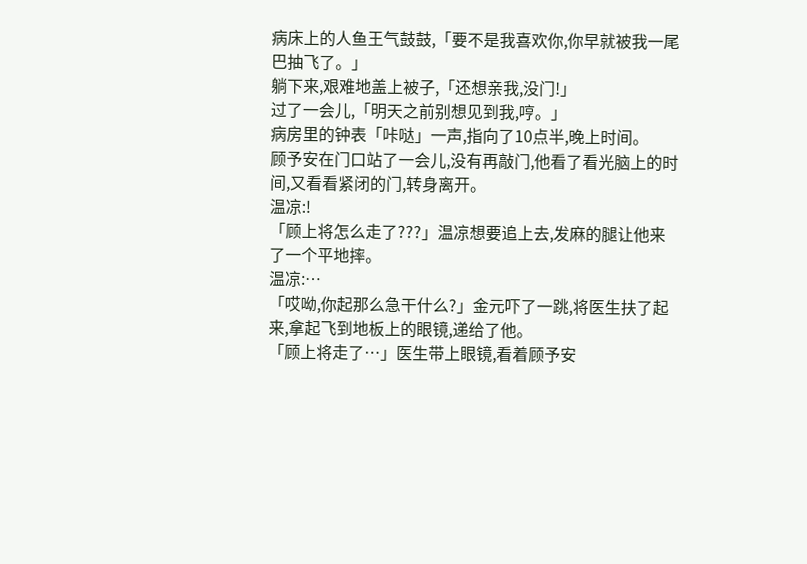病床上的人鱼王气鼓鼓,「要不是我喜欢你,你早就被我一尾巴抽飞了。」
躺下来,艰难地盖上被子,「还想亲我,没门!」
过了一会儿,「明天之前别想见到我,哼。」
病房里的钟表「咔哒」一声,指向了10点半,晚上时间。
顾予安在门口站了一会儿,没有再敲门,他看了看光脑上的时间,又看看紧闭的门,转身离开。
温凉:!
「顾上将怎么走了???」温凉想要追上去,发麻的腿让他来了一个平地摔。
温凉:…
「哎呦,你起那么急干什么?」金元吓了一跳,将医生扶了起来,拿起飞到地板上的眼镜,递给了他。
「顾上将走了…」医生带上眼镜,看着顾予安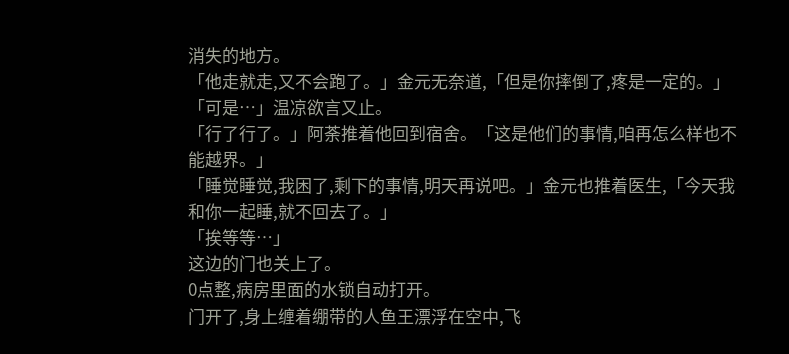消失的地方。
「他走就走,又不会跑了。」金元无奈道,「但是你摔倒了,疼是一定的。」
「可是…」温凉欲言又止。
「行了行了。」阿荼推着他回到宿舍。「这是他们的事情,咱再怎么样也不能越界。」
「睡觉睡觉,我困了,剩下的事情,明天再说吧。」金元也推着医生,「今天我和你一起睡,就不回去了。」
「挨等等…」
这边的门也关上了。
0点整,病房里面的水锁自动打开。
门开了,身上缠着绷带的人鱼王漂浮在空中,飞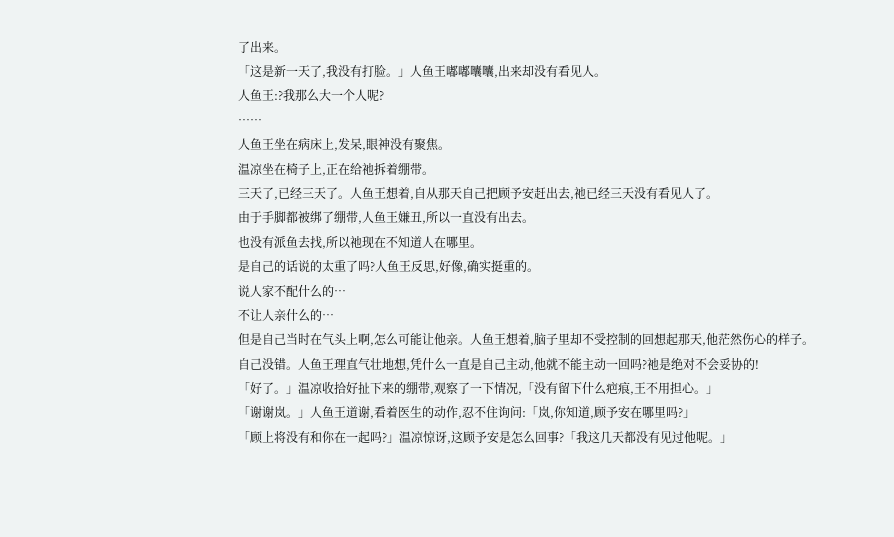了出来。
「这是新一天了,我没有打脸。」人鱼王嘟嘟囔囔,出来却没有看见人。
人鱼王:?我那么大一个人呢?
……
人鱼王坐在病床上,发呆,眼神没有聚焦。
温凉坐在椅子上,正在给祂拆着绷带。
三天了,已经三天了。人鱼王想着,自从那天自己把顾予安赶出去,祂已经三天没有看见人了。
由于手脚都被绑了绷带,人鱼王嫌丑,所以一直没有出去。
也没有派鱼去找,所以祂现在不知道人在哪里。
是自己的话说的太重了吗?人鱼王反思,好像,确实挺重的。
说人家不配什么的…
不让人亲什么的…
但是自己当时在气头上啊,怎么可能让他亲。人鱼王想着,脑子里却不受控制的回想起那天,他茫然伤心的样子。
自己没错。人鱼王理直气壮地想,凭什么一直是自己主动,他就不能主动一回吗?祂是绝对不会妥协的!
「好了。」温凉收拾好扯下来的绷带,观察了一下情况,「没有留下什么疤痕,王不用担心。」
「谢谢岚。」人鱼王道谢,看着医生的动作,忍不住询问:「岚,你知道,顾予安在哪里吗?」
「顾上将没有和你在一起吗?」温凉惊讶,这顾予安是怎么回事?「我这几天都没有见过他呢。」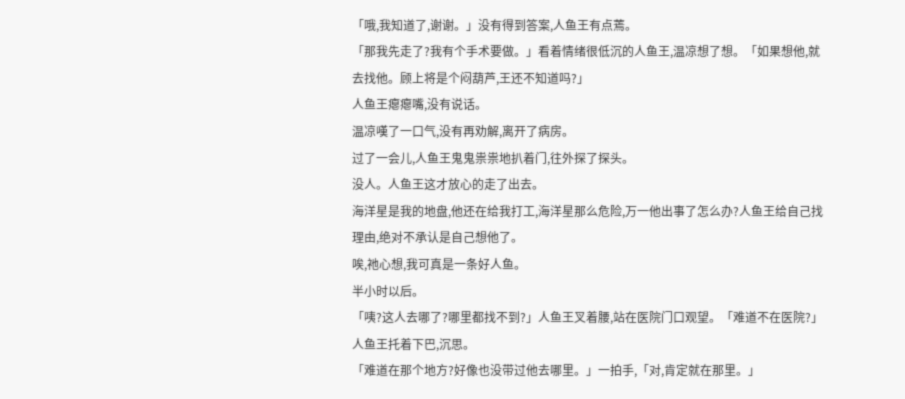「哦,我知道了,谢谢。」没有得到答案,人鱼王有点蔫。
「那我先走了?我有个手术要做。」看着情绪很低沉的人鱼王,温凉想了想。「如果想他,就去找他。顾上将是个闷葫芦,王还不知道吗?」
人鱼王瘪瘪嘴,没有说话。
温凉嘆了一口气,没有再劝解,离开了病房。
过了一会儿,人鱼王鬼鬼祟祟地扒着门,往外探了探头。
没人。人鱼王这才放心的走了出去。
海洋星是我的地盘,他还在给我打工,海洋星那么危险,万一他出事了怎么办?人鱼王给自己找理由,绝对不承认是自己想他了。
唉,祂心想,我可真是一条好人鱼。
半小时以后。
「咦?这人去哪了?哪里都找不到?」人鱼王叉着腰,站在医院门口观望。「难道不在医院?」
人鱼王托着下巴,沉思。
「难道在那个地方?好像也没带过他去哪里。」一拍手,「对,肯定就在那里。」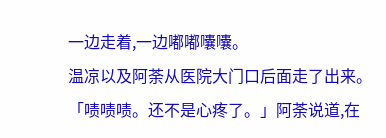一边走着,一边嘟嘟囔囔。
温凉以及阿荼从医院大门口后面走了出来。
「啧啧啧。还不是心疼了。」阿荼说道,在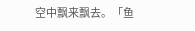空中飘来飘去。「鱼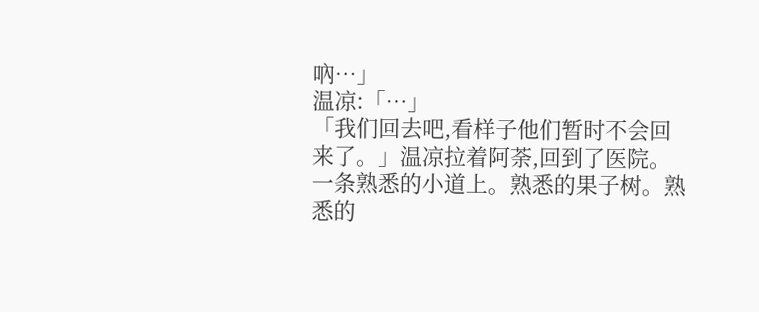吶…」
温凉:「…」
「我们回去吧,看样子他们暂时不会回来了。」温凉拉着阿荼,回到了医院。
一条熟悉的小道上。熟悉的果子树。熟悉的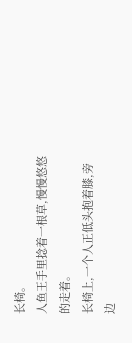长椅。
人鱼王手里捻着一根草,慢慢悠悠的走着。
长椅上,一个人正低头抱着膝,旁边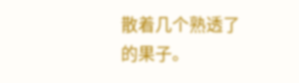散着几个熟透了的果子。